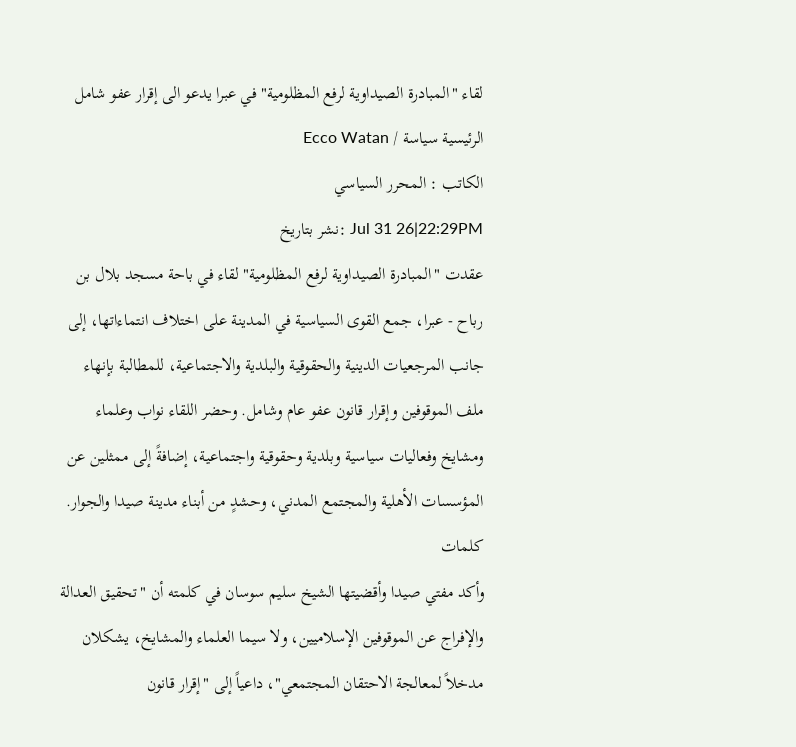لقاء "المبادرة الصيداوية لرفع المظلومية" في عبرا يدعو الى إقرار عفو شامل
الرئيسية سياسة / Ecco Watan
الكاتب : المحرر السياسي
Jul 31 26|22:29PM :نشر بتاريخ
عقدت "المبادرة الصيداوية لرفع المظلومية" لقاء في باحة مسجد بلال بن رباح - عبرا، جمع القوى السياسية في المدينة على اختلاف انتماءاتها، إلى جانب المرجعيات الدينية والحقوقية والبلدية والاجتماعية، للمطالبة بإنهاء ملف الموقوفين وإقرار قانون عفو عام وشامل. وحضر اللقاء نواب وعلماء ومشايخ وفعاليات سياسية وبلدية وحقوقية واجتماعية، إضافةً إلى ممثلين عن المؤسسات الأهلية والمجتمع المدني، وحشدٍ من أبناء مدينة صيدا والجوار.
كلمات
وأكد مفتي صيدا وأقضيتها الشيخ سليم سوسان في كلمته أن "تحقيق العدالة والإفراج عن الموقوفين الإسلاميين، ولا سيما العلماء والمشايخ، يشكلان مدخلاً لمعالجة الاحتقان المجتمعي"، داعياً إلى "إقرار قانون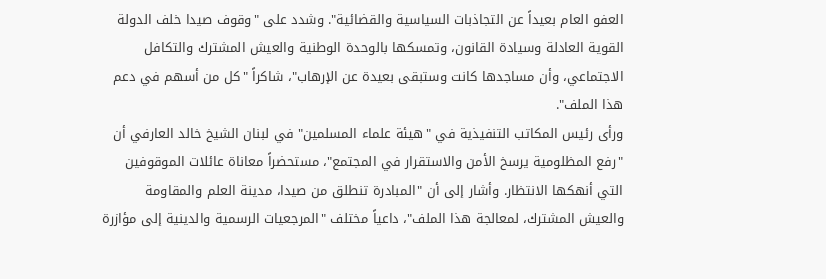العفو العام بعيداً عن التجاذبات السياسية والقضائية". وشدد على "وقوف صيدا خلف الدولة القوية العادلة وسيادة القانون، وتمسكها بالوحدة الوطنية والعيش المشترك والتكافل الاجتماعي، وأن مساجدها كانت وستبقى بعيدة عن الإرهاب"، شاكراً "كل من أسهم في دعم هذا الملف".
ورأى رئيس المكاتب التنفيذية في "هيئة علماء المسلمين" في لبنان الشيخ خالد العارفي أن "رفع المظلومية يرسخ الأمن والاستقرار في المجتمع"، مستحضراً معاناة عائلات الموقوفين التي أنهكها الانتظار. وأشار إلى أن "المبادرة تنطلق من صيدا، مدينة العلم والمقاومة والعيش المشترك، لمعالجة هذا الملف"، داعياً مختلف "المرجعيات الرسمية والدينية إلى مؤازرة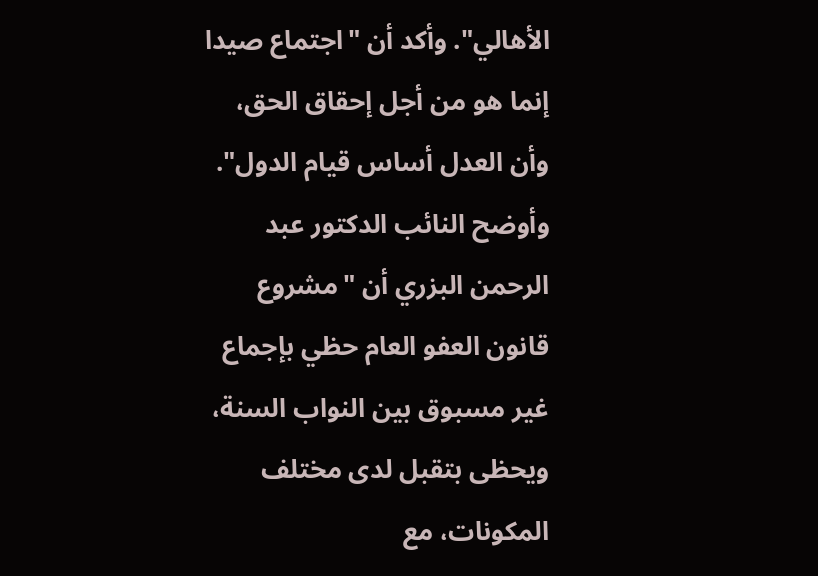الأهالي". وأكد أن "اجتماع صيدا إنما هو من أجل إحقاق الحق، وأن العدل أساس قيام الدول".
وأوضح النائب الدكتور عبد الرحمن البزري أن "مشروع قانون العفو العام حظي بإجماع غير مسبوق بين النواب السنة، ويحظى بتقبل لدى مختلف المكونات، مع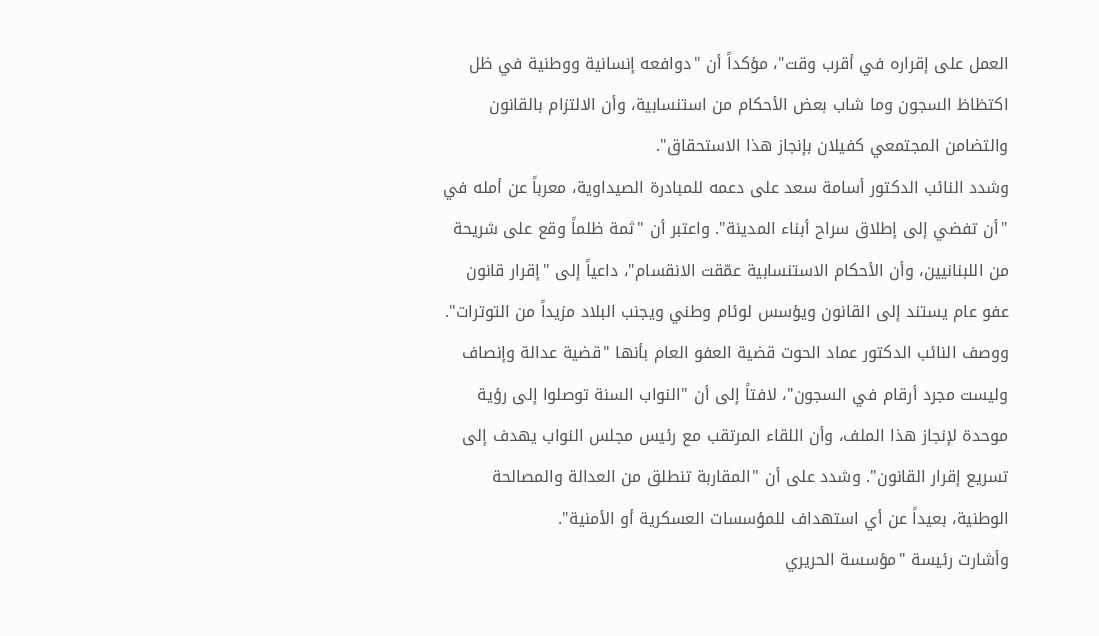العمل على إقراره في أقرب وقت"، مؤكداً أن "دوافعه إنسانية ووطنية في ظل اكتظاظ السجون وما شاب بعض الأحكام من استنسابية، وأن الالتزام بالقانون والتضامن المجتمعي كفيلان بإنجاز هذا الاستحقاق".
وشدد النائب الدكتور أسامة سعد على دعمه للمبادرة الصيداوية، معرباً عن أمله في "أن تفضي إلى إطلاق سراح أبناء المدينة". واعتبر أن "ثمة ظلماً وقع على شريحة من اللبنانيين، وأن الأحكام الاستنسابية عمّقت الانقسام"، داعياً إلى "إقرار قانون عفو عام يستند إلى القانون ويؤسس لوئام وطني ويجنب البلاد مزيداً من التوترات".
ووصف النائب الدكتور عماد الحوت قضية العفو العام بأنها "قضية عدالة وإنصاف وليست مجرد أرقام في السجون"، لافتاً إلى أن "النواب السنة توصلوا إلى رؤية موحدة لإنجاز هذا الملف، وأن اللقاء المرتقب مع رئيس مجلس النواب يهدف إلى تسريع إقرار القانون". وشدد على أن "المقاربة تنطلق من العدالة والمصالحة الوطنية، بعيداً عن أي استهداف للمؤسسات العسكرية أو الأمنية".
وأشارت رئيسة "مؤسسة الحريري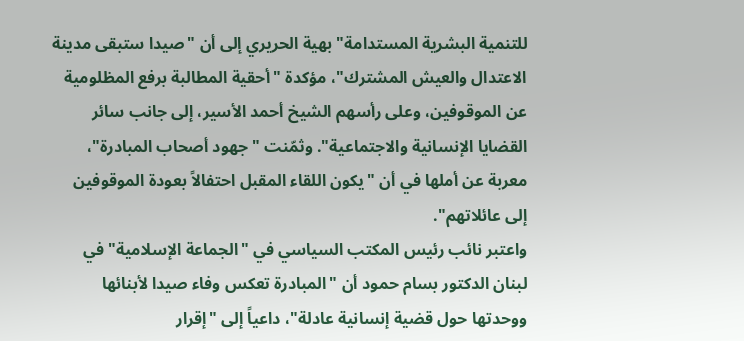للتنمية البشرية المستدامة" بهية الحريري إلى أن "صيدا ستبقى مدينة الاعتدال والعيش المشترك"، مؤكدة "أحقية المطالبة برفع المظلومية عن الموقوفين، وعلى رأسهم الشيخ أحمد الأسير، إلى جانب سائر القضايا الإنسانية والاجتماعية". وثمّنت "جهود أصحاب المبادرة"، معربة عن أملها في أن "يكون اللقاء المقبل احتفالاً بعودة الموقوفين إلى عائلاتهم".
واعتبر نائب رئيس المكتب السياسي في "الجماعة الإسلامية" في لبنان الدكتور بسام حمود أن "المبادرة تعكس وفاء صيدا لأبنائها ووحدتها حول قضية إنسانية عادلة"، داعياً إلى "إقرار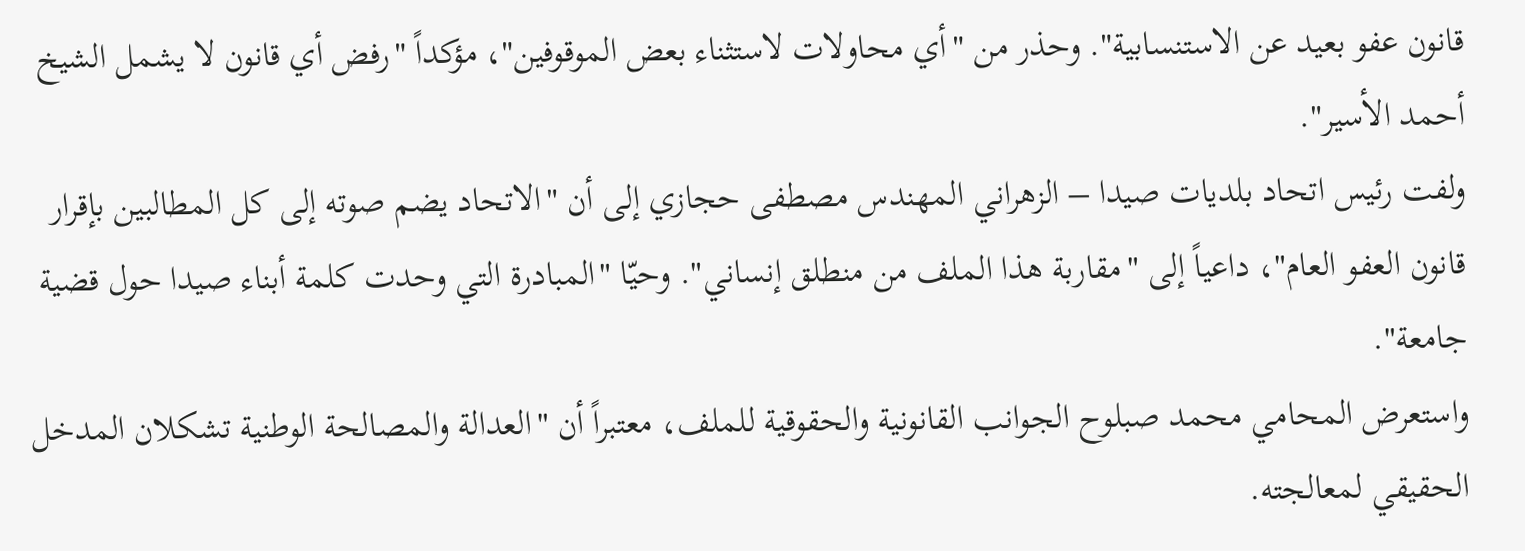قانون عفو بعيد عن الاستنسابية". وحذر من "أي محاولات لاستثناء بعض الموقوفين"، مؤكداً "رفض أي قانون لا يشمل الشيخ أحمد الأسير".
ولفت رئيس اتحاد بلديات صيدا – الزهراني المهندس مصطفى حجازي إلى أن "الاتحاد يضم صوته إلى كل المطالبين بإقرار قانون العفو العام"، داعياً إلى "مقاربة هذا الملف من منطلق إنساني". وحيّا "المبادرة التي وحدت كلمة أبناء صيدا حول قضية جامعة".
واستعرض المحامي محمد صبلوح الجوانب القانونية والحقوقية للملف، معتبراً أن "العدالة والمصالحة الوطنية تشكلان المدخل الحقيقي لمعالجته.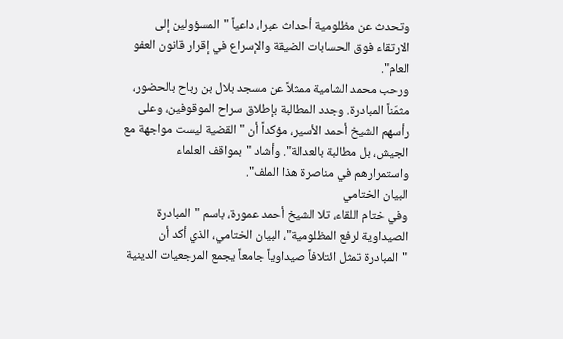وتحدث عن مظلومية أحداث عبرا، داعياً "المسؤولين إلى الارتقاء فوق الحسابات الضيقة والإسراع في إقرار قانون العفو العام".
ورحب محمد الشامية ممثلاً عن مسجد بلال بن رباح بالحضور، مثمّناً المبادرة. وجدد المطالبة بإطلاق سراح الموقوفين، وعلى رأسهم الشيخ أحمد الأسير، مؤكداً أن "القضية ليست مواجهة مع الجيش، بل مطالبة بالعدالة". وأشاد "بمواقف العلماء واستمرارهم في مناصرة هذا الملف".
البيان الختامي
وفي ختام اللقاء، تلا الشيخ أحمد عمورة، باسم "المبادرة الصيداوية لرفع المظلومية"، البيان الختامي، الذي أكد أن "المبادرة تمثل ائتلافاً صيداوياً جامعاً يجمع المرجعيات الدينية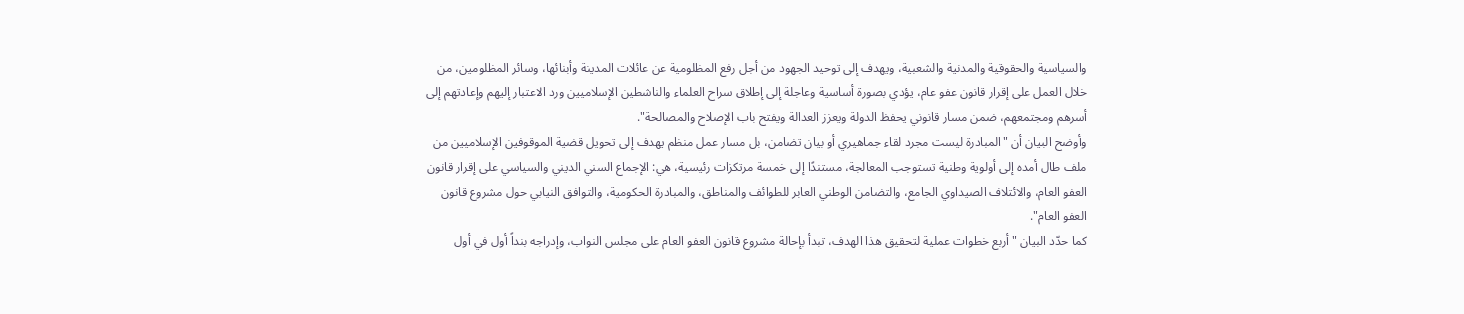والسياسية والحقوقية والمدنية والشعبية، ويهدف إلى توحيد الجهود من أجل رفع المظلومية عن عائلات المدينة وأبنائها، وسائر المظلومين، من خلال العمل على إقرار قانون عفو عام، يؤدي بصورة أساسية وعاجلة إلى إطلاق سراح العلماء والناشطين الإسلاميين ورد الاعتبار إليهم وإعادتهم إلى أسرهم ومجتمعهم، ضمن مسار قانوني يحفظ الدولة ويعزز العدالة ويفتح باب الإصلاح والمصالحة".
وأوضح البيان أن "المبادرة ليست مجرد لقاء جماهيري أو بيان تضامن، بل مسار عمل منظم يهدف إلى تحويل قضية الموقوفين الإسلاميين من ملف طال أمده إلى أولوية وطنية تستوجب المعالجة، مستندًا إلى خمسة مرتكزات رئيسية، هي: الإجماع السني الديني والسياسي على إقرار قانون العفو العام، والائتلاف الصيداوي الجامع، والتضامن الوطني العابر للطوائف والمناطق، والمبادرة الحكومية، والتوافق النيابي حول مشروع قانون العفو العام".
كما حدّد البيان "أربع خطوات عملية لتحقيق هذا الهدف، تبدأ بإحالة مشروع قانون العفو العام على مجلس النواب، وإدراجه بنداً أول في أول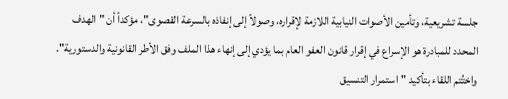جلسة تشريعية، وتأمين الأصوات النيابية اللازمة لإقراره، وصولاً إلى إنفاذه بالسرعة القصوى"، مؤكداً أن "الهدف المحدد للمبادرة هو الإسراع في إقرار قانون العفو العام بما يؤدي إلى إنهاء هذا الملف وفق الأطر القانونية والدستورية".
واختُتم اللقاء بتأكيد "استمرار التنسيق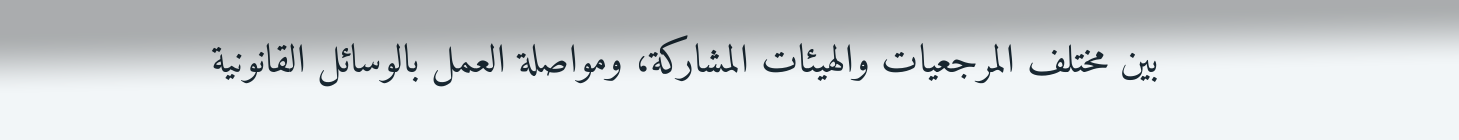بين مختلف المرجعيات والهيئات المشاركة، ومواصلة العمل بالوسائل القانونية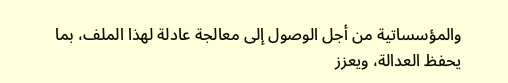والمؤسساتية من أجل الوصول إلى معالجة عادلة لهذا الملف، بما يحفظ العدالة، ويعزز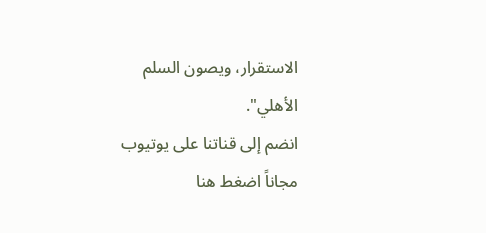الاستقرار، ويصون السلم الأهلي".
انضم إلى قناتنا على يوتيوب مجاناً اضغط هنا